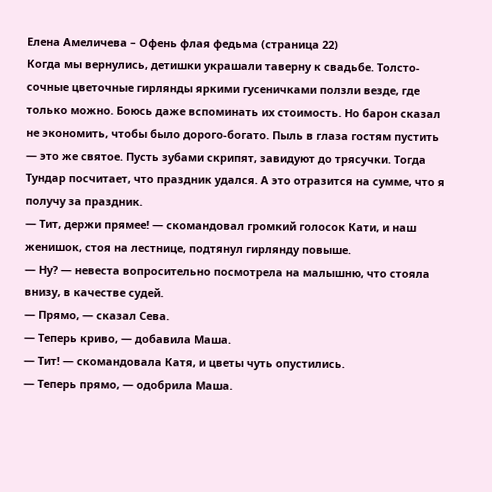Елена Амеличева – Офень флая федьма (страница 22)
Когда мы вернулись, детишки украшали таверну к свадьбе. Толсто-сочные цветочные гирлянды яркими гусеничками ползли везде, где только можно. Боюсь даже вспоминать их стоимость. Но барон сказал не экономить, чтобы было дорого-богато. Пыль в глаза гостям пустить — это же святое. Пусть зубами скрипят, завидуют до трясучки. Тогда Тундар посчитает, что праздник удался. А это отразится на сумме, что я получу за праздник.
— Тит, держи прямее! — скомандовал громкий голосок Кати, и наш женишок, стоя на лестнице, подтянул гирлянду повыше.
— Ну? — невеста вопросительно посмотрела на малышню, что стояла внизу, в качестве судей.
— Прямо, — сказал Сева.
— Теперь криво, — добавила Маша.
— Тит! — скомандовала Катя, и цветы чуть опустились.
— Теперь прямо, — одобрила Маша.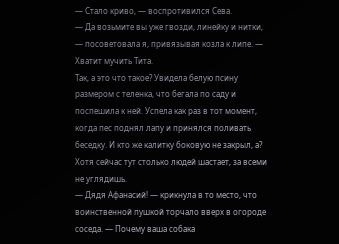— Стало криво, — воспротивился Сева.
— Да возьмите вы уже гвозди, линейку и нитки, — посоветовала я, привязывая козла к липе. — Хватит мучить Тита.
Так, а это что такое? Увидела белую псину размером с теленка, что бегала по саду и поспешила к ней. Успела как раз в тот момент, когда пес поднял лапу и принялся поливать беседку. И кто же калитку боковую не закрыл, а? Хотя сейчас тут столько людей шастает, за всеми не углядишь.
— Дядя Афанасий! — крикнула в то место, что воинственной пушкой торчало вверх в огороде соседа. — Почему ваша собака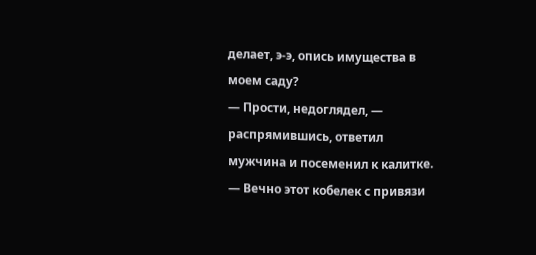делает, э-э, опись имущества в моем саду?
— Прости, недоглядел, — распрямившись, ответил мужчина и посеменил к калитке. — Вечно этот кобелек с привязи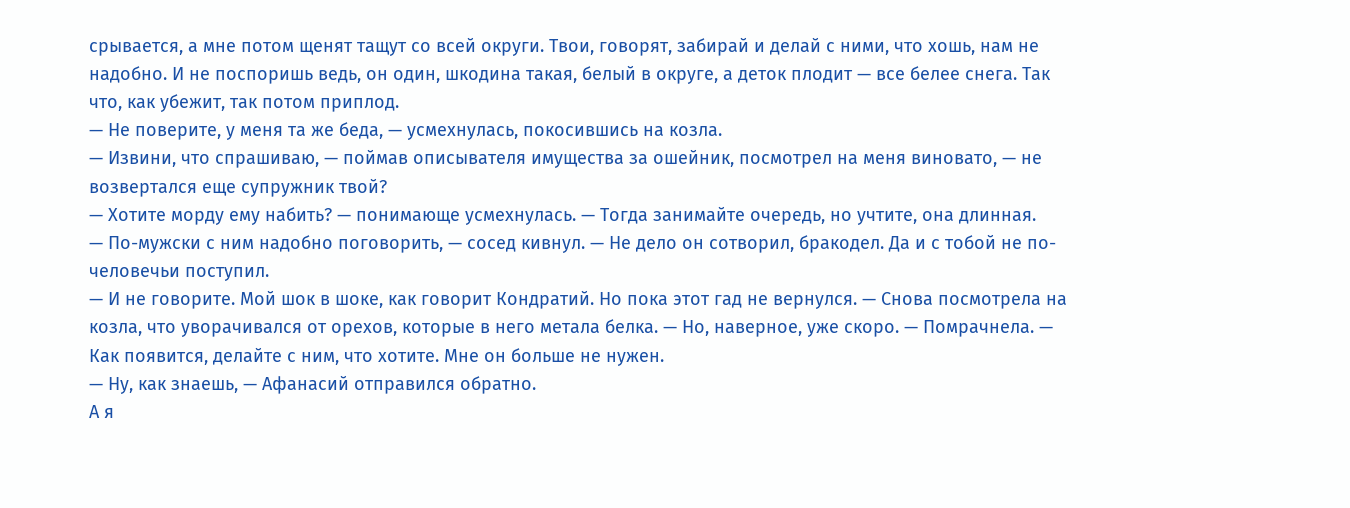срывается, а мне потом щенят тащут со всей округи. Твои, говорят, забирай и делай с ними, что хошь, нам не надобно. И не поспоришь ведь, он один, шкодина такая, белый в округе, а деток плодит — все белее снега. Так что, как убежит, так потом приплод.
— Не поверите, у меня та же беда, — усмехнулась, покосившись на козла.
— Извини, что спрашиваю, — поймав описывателя имущества за ошейник, посмотрел на меня виновато, — не возвертался еще супружник твой?
— Хотите морду ему набить? — понимающе усмехнулась. — Тогда занимайте очередь, но учтите, она длинная.
— По-мужски с ним надобно поговорить, — сосед кивнул. — Не дело он сотворил, бракодел. Да и с тобой не по-человечьи поступил.
— И не говорите. Мой шок в шоке, как говорит Кондратий. Но пока этот гад не вернулся. — Снова посмотрела на козла, что уворачивался от орехов, которые в него метала белка. — Но, наверное, уже скоро. — Помрачнела. — Как появится, делайте с ним, что хотите. Мне он больше не нужен.
— Ну, как знаешь, — Афанасий отправился обратно.
А я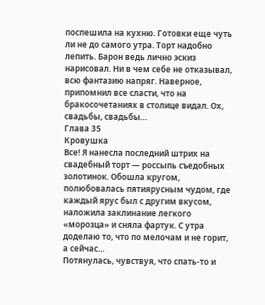поспешила на кухню. Готовки еще чуть ли не до самого утра. Торт надобно лепить. Барон ведь лично эскиз нарисовал. Ни в чем себе не отказывал, всю фантазию напряг. Наверное, припомнил все сласти, что на бракосочетаниях в столице видал. Ох, свадьбы, свадьбы…
Глава 35
Кровушка
Все! Я нанесла последний штрих на свадебный торт — россыпь съедобных золотинок. Обошла кругом, полюбовалась пятиярусным чудом, где каждый ярус был с другим вкусом, наложила заклинание легкого «морозца» и сняла фартук. С утра доделаю то, что по мелочам и не горит, а сейчас…
Потянулась, чувствуя, что спать-то и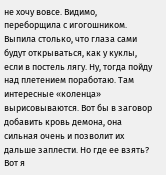не хочу вовсе. Видимо, переборщила с игогошником. Выпила столько, что глаза сами будут открываться, как у куклы, если в постель лягу. Ну, тогда пойду над плетением поработаю. Там интересные «коленца» вырисовываются. Вот бы в заговор добавить кровь демона, она сильная очень и позволит их дальше заплести. Но где ее взять?
Вот я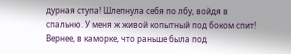дурная ступа! Шлепнула себя по лбу, войдя в спальню. У меня ж живой копытный под боком спит! Вернее, в каморке, что раньше была под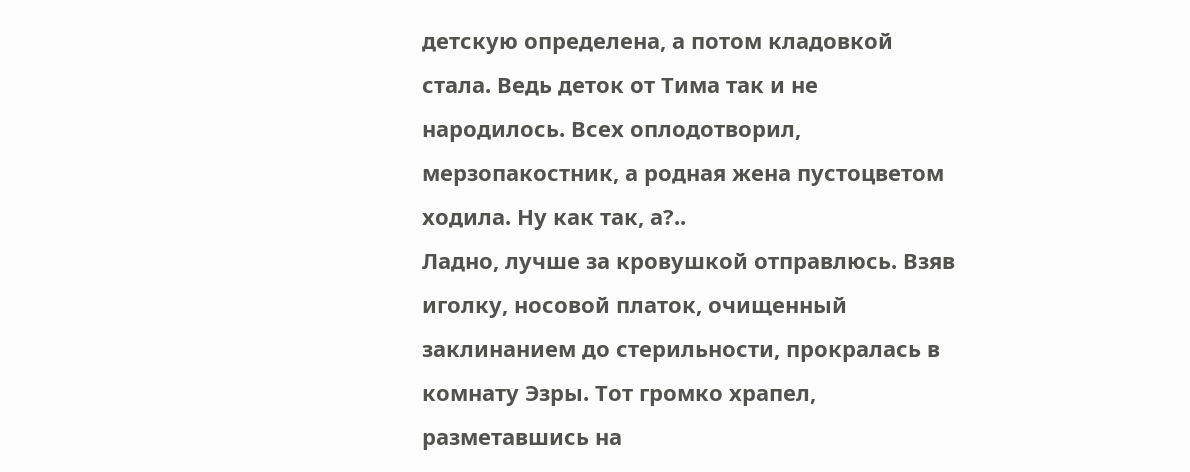детскую определена, а потом кладовкой стала. Ведь деток от Тима так и не народилось. Всех оплодотворил, мерзопакостник, а родная жена пустоцветом ходила. Ну как так, а?..
Ладно, лучше за кровушкой отправлюсь. Взяв иголку, носовой платок, очищенный заклинанием до стерильности, прокралась в комнату Эзры. Тот громко храпел, разметавшись на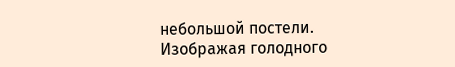небольшой постели. Изображая голодного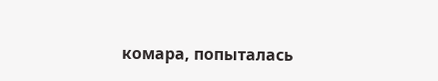комара, попыталась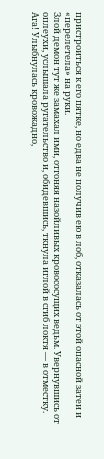пристроиться к его пятке, но едва не получив ею в лоб, отказалась от этой опасной затеи и «перелетела» на руки.
Злой демон тут же замахал ими, отгоняя назойливых кровососущих ведьм. Увернувшись от оплеухи, услышала ругательство и, обидевшись, ткнула иглой в сгиб локтя — в отместку. Ага! Улыбнулась кровожадно,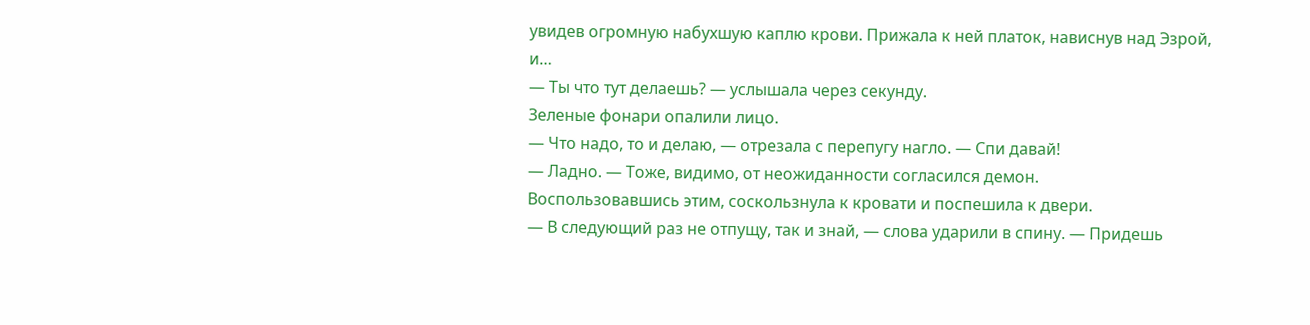увидев огромную набухшую каплю крови. Прижала к ней платок, нависнув над Эзрой, и…
— Ты что тут делаешь? — услышала через секунду.
Зеленые фонари опалили лицо.
— Что надо, то и делаю, — отрезала с перепугу нагло. — Спи давай!
— Ладно. — Тоже, видимо, от неожиданности согласился демон.
Воспользовавшись этим, соскользнула к кровати и поспешила к двери.
— В следующий раз не отпущу, так и знай, — слова ударили в спину. — Придешь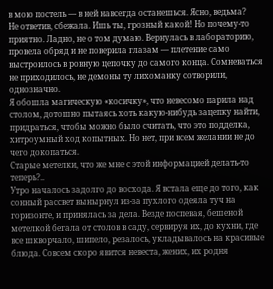в мою постель — в ней навсегда останешься. Ясно, ведьма?
Не ответив, сбежала. Ишь ты, грозный какой! Но почему-то приятно. Ладно, не о том думаю. Вернулась в лабораторию, провела обряд и не поверила глазам — плетение само выстроилось в ровную цепочку до самого конца. Сомневаться не приходилось, не демоны ту лихоманку сотворили, однозначно.
Я обошла магическую «косичку», что невесомо парила над столом, дотошно пытаясь хоть какую-нибудь зацепку найти, придраться, чтобы можно было считать, что это подделка, хитроумный ход копытных. Но нет, при всем желании не до чего докопаться.
Старые метелки, что же мне с этой информацией делать-то теперь?..
Утро началось задолго до восхода. Я встала еще до того, как сонный рассвет вынырнул из-за пухлого одеяла туч на горизонте, и принялась за дела. Везде поспевая, бешеной метелкой бегала от столов в саду, сервируя их, до кухни, где все шкворчало, шипело, резалось, укладывалось на красивые блюда. Совсем скоро явится невеста, жених, их родня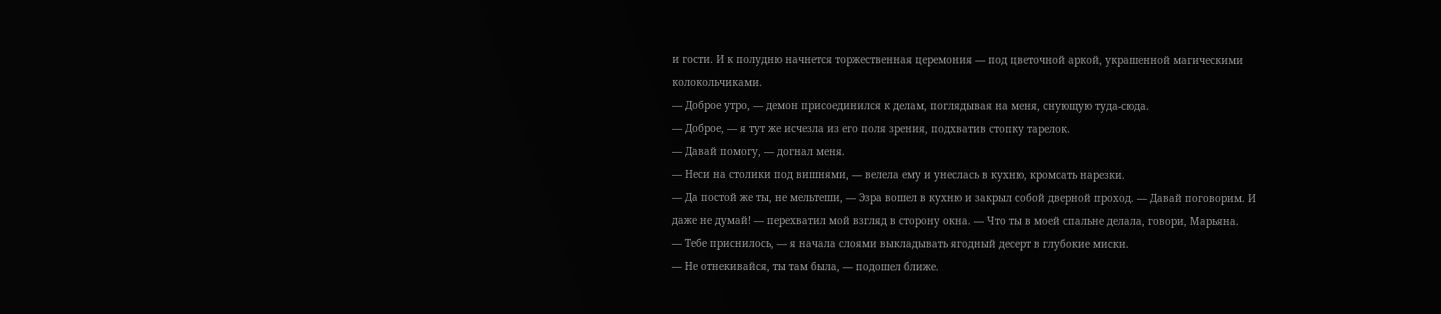и гости. И к полудню начнется торжественная церемония — под цветочной аркой, украшенной магическими колокольчиками.
— Доброе утро, — демон присоединился к делам, поглядывая на меня, снующую туда-сюда.
— Доброе, — я тут же исчезла из его поля зрения, подхватив стопку тарелок.
— Давай помогу, — догнал меня.
— Неси на столики под вишнями, — велела ему и унеслась в кухню, кромсать нарезки.
— Да постой же ты, не мельтеши, — Эзра вошел в кухню и закрыл собой дверной проход. — Давай поговорим. И даже не думай! — перехватил мой взгляд в сторону окна. — Что ты в моей спальне делала, говори, Марьяна.
— Тебе приснилось, — я начала слоями выкладывать ягодный десерт в глубокие миски.
— Не отнекивайся, ты там была, — подошел ближе.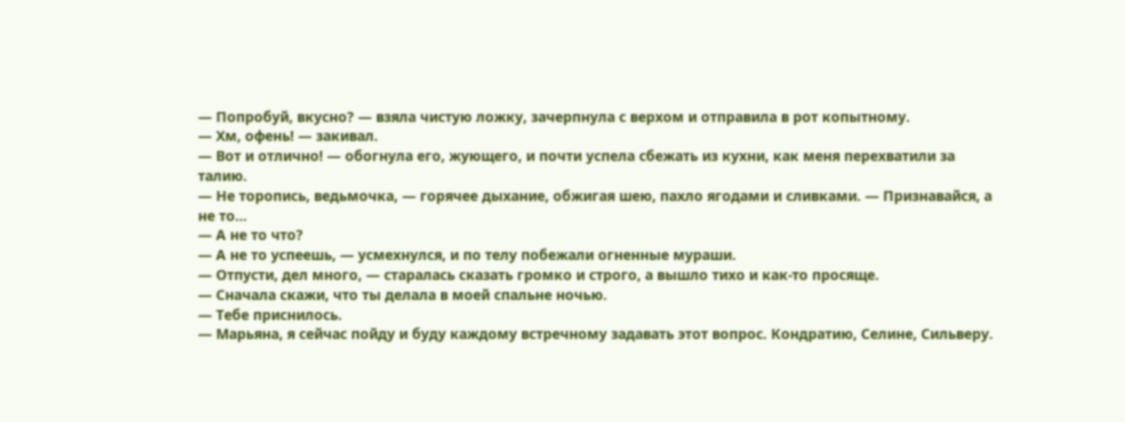— Попробуй, вкусно? — взяла чистую ложку, зачерпнула с верхом и отправила в рот копытному.
— Хм, офень! — закивал.
— Вот и отлично! — обогнула его, жующего, и почти успела сбежать из кухни, как меня перехватили за талию.
— Не торопись, ведьмочка, — горячее дыхание, обжигая шею, пахло ягодами и сливками. — Признавайся, а не то…
— А не то что?
— А не то успеешь, — усмехнулся, и по телу побежали огненные мураши.
— Отпусти, дел много, — старалась сказать громко и строго, а вышло тихо и как-то просяще.
— Сначала скажи, что ты делала в моей спальне ночью.
— Тебе приснилось.
— Марьяна, я сейчас пойду и буду каждому встречному задавать этот вопрос. Кондратию, Селине, Сильверу.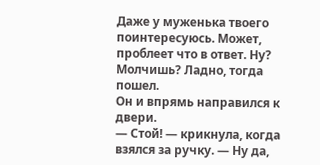Даже у муженька твоего поинтересуюсь. Может, проблеет что в ответ. Ну? Молчишь? Ладно, тогда пошел.
Он и впрямь направился к двери.
— Стой! — крикнула, когда взялся за ручку. — Ну да,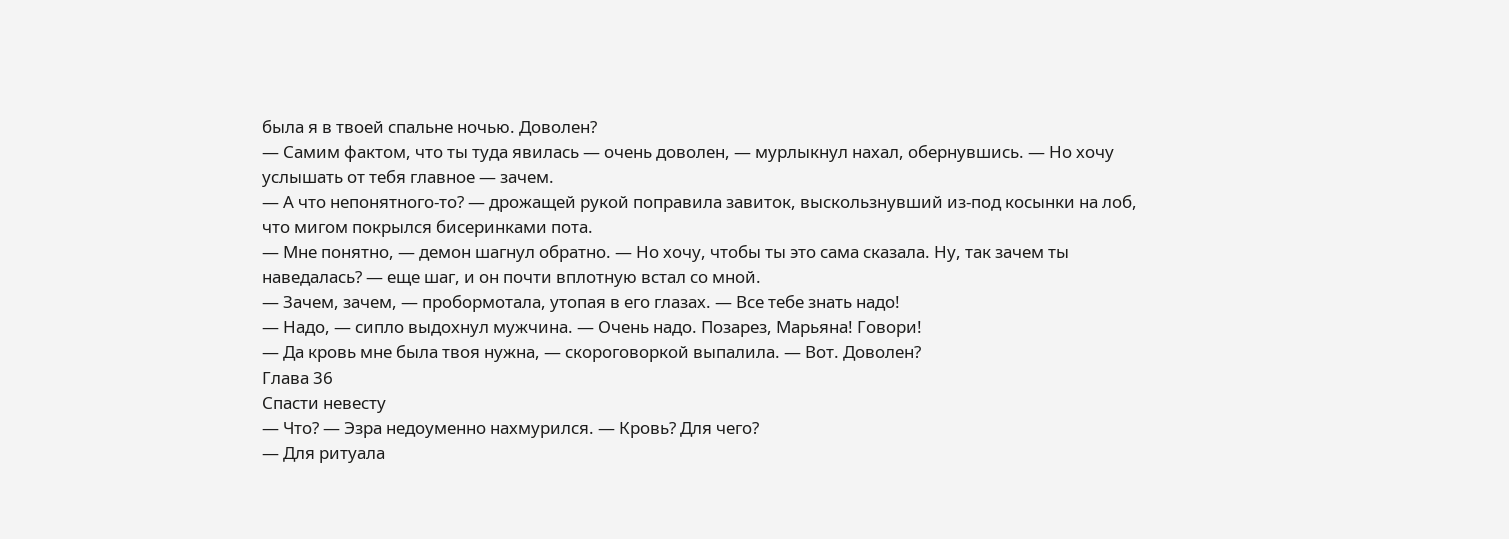была я в твоей спальне ночью. Доволен?
— Самим фактом, что ты туда явилась — очень доволен, — мурлыкнул нахал, обернувшись. — Но хочу услышать от тебя главное — зачем.
— А что непонятного-то? — дрожащей рукой поправила завиток, выскользнувший из-под косынки на лоб, что мигом покрылся бисеринками пота.
— Мне понятно, — демон шагнул обратно. — Но хочу, чтобы ты это сама сказала. Ну, так зачем ты наведалась? — еще шаг, и он почти вплотную встал со мной.
— Зачем, зачем, — пробормотала, утопая в его глазах. — Все тебе знать надо!
— Надо, — сипло выдохнул мужчина. — Очень надо. Позарез, Марьяна! Говори!
— Да кровь мне была твоя нужна, — скороговоркой выпалила. — Вот. Доволен?
Глава 36
Спасти невесту
— Что? — Эзра недоуменно нахмурился. — Кровь? Для чего?
— Для ритуала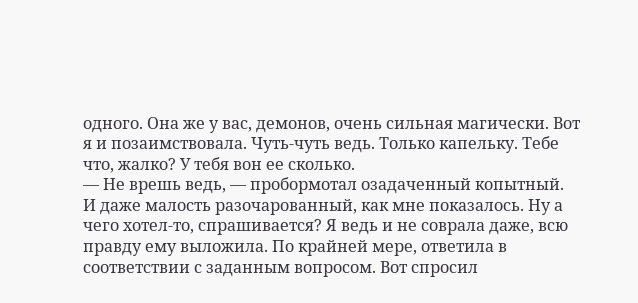одного. Она же у вас, демонов, очень сильная магически. Вот я и позаимствовала. Чуть-чуть ведь. Только капельку. Тебе что, жалко? У тебя вон ее сколько.
— Не врешь ведь, — пробормотал озадаченный копытный.
И даже малость разочарованный, как мне показалось. Ну а чего хотел-то, спрашивается? Я ведь и не соврала даже, всю правду ему выложила. По крайней мере, ответила в соответствии с заданным вопросом. Вот спросил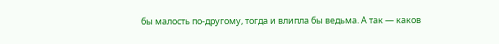бы малость по-другому, тогда и влипла бы ведьма. А так — каков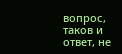вопрос, таков и ответ, не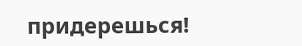придерешься!